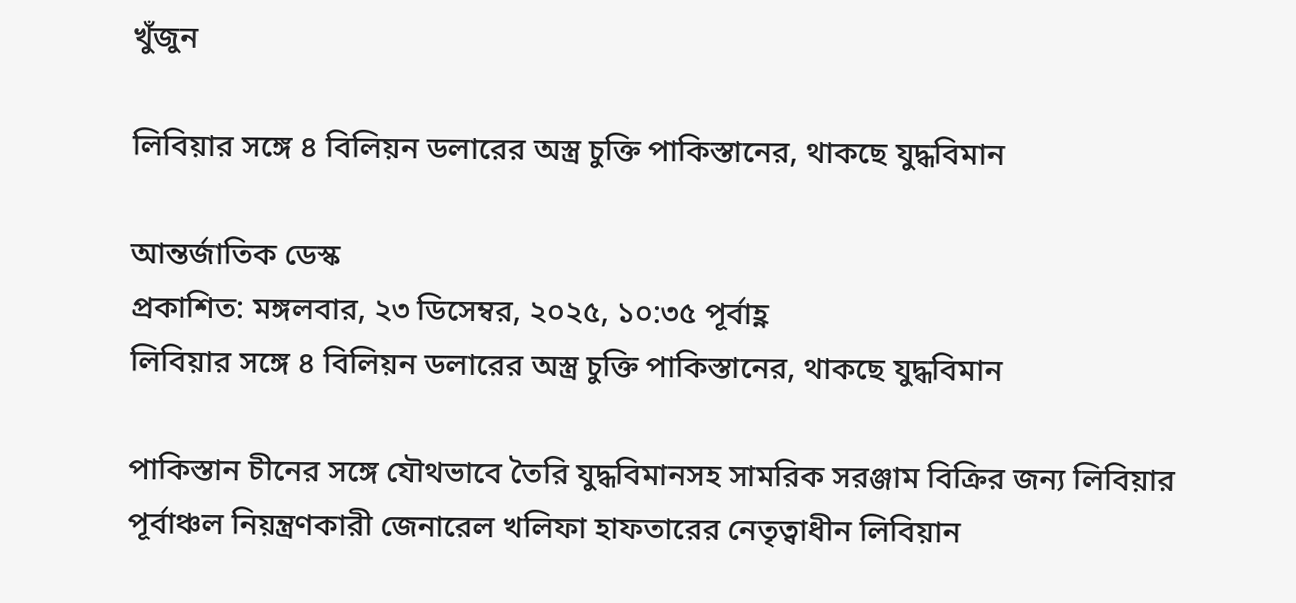খুঁজুন

লিবিয়ার সঙ্গে ৪ বিলিয়ন ডলারের অস্ত্র চুক্তি পাকিস্তানের, থাকছে যুদ্ধবিমান

আন্তর্জাতিক ডেস্ক
প্রকাশিত: মঙ্গলবার, ২৩ ডিসেম্বর, ২০২৫, ১০:৩৫ পূর্বাহ্ণ
লিবিয়ার সঙ্গে ৪ বিলিয়ন ডলারের অস্ত্র চুক্তি পাকিস্তানের, থাকছে যুদ্ধবিমান

পাকিস্তান চীনের সঙ্গে যৌথভাবে তৈরি যুদ্ধবিমানসহ সামরিক সরঞ্জাম বিক্রির জন্য লিবিয়ার পূর্বাঞ্চল নিয়ন্ত্রণকারী জেনারেল খলিফা হাফতারের নেতৃত্বাধীন লিবিয়ান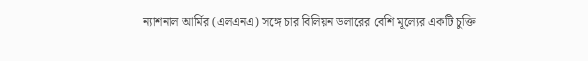ন্যাশনাল আর্মির (এলএনএ) সঙ্গে চার বিলিয়ন ডলারের বেশি মূল্যের একটি চুক্তি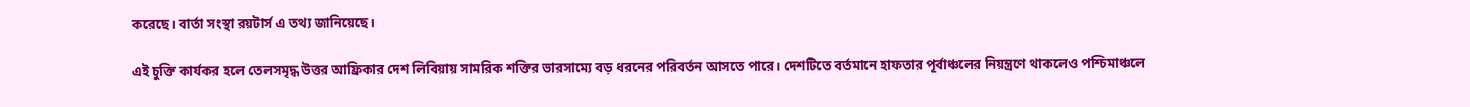করেছে। বার্তা সংস্থা রয়টার্স এ তথ্য জানিয়েছে।

এই চুক্তি কার্যকর হলে তেলসমৃদ্ধ উত্তর আফ্রিকার দেশ লিবিয়ায় সামরিক শক্তির ভারসাম্যে বড় ধরনের পরিবর্তন আসতে পারে। দেশটিতে বর্তমানে হাফতার পূর্বাঞ্চলের নিয়ন্ত্রণে থাকলেও পশ্চিমাঞ্চলে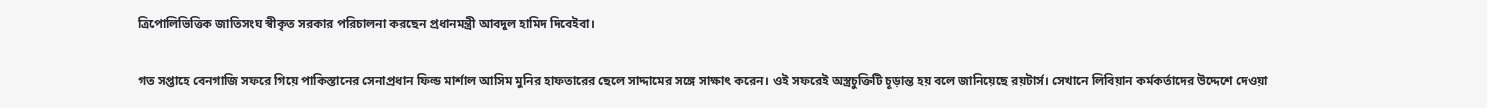ত্রিপোলিভিত্তিক জাতিসংঘ স্বীকৃত সরকার পরিচালনা করছেন প্রধানমন্ত্রী আবদুল হামিদ দিবেইবা।

গত সপ্তাহে বেনগাজি সফরে গিয়ে পাকিস্তানের সেনাপ্রধান ফিল্ড মার্শাল আসিম মুনির হাফতারের ছেলে সাদ্দামের সঙ্গে সাক্ষাৎ করেন। ওই সফরেই অস্ত্রচুক্তিটি চূড়ান্ত হয় বলে জানিয়েছে রয়টার্স। সেখানে লিবিয়ান কর্মকর্তাদের উদ্দেশে দেওয়া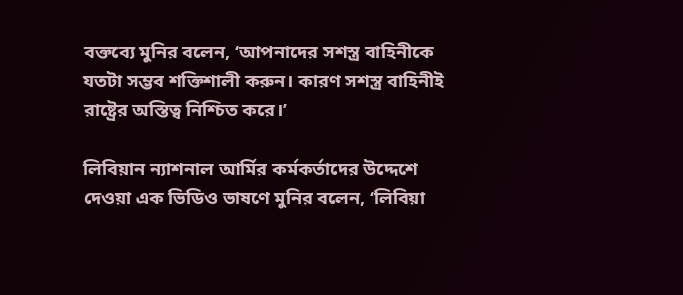বক্তব্যে মুনির বলেন, ‘আপনাদের সশস্ত্র বাহিনীকে যতটা সম্ভব শক্তিশালী করুন। কারণ সশস্ত্র বাহিনীই রাষ্ট্রের অস্তিত্ব নিশ্চিত করে।’

লিবিয়ান ন্যাশনাল আর্মির কর্মকর্তাদের উদ্দেশে দেওয়া এক ভিডিও ভাষণে মুনির বলেন, ‘লিবিয়া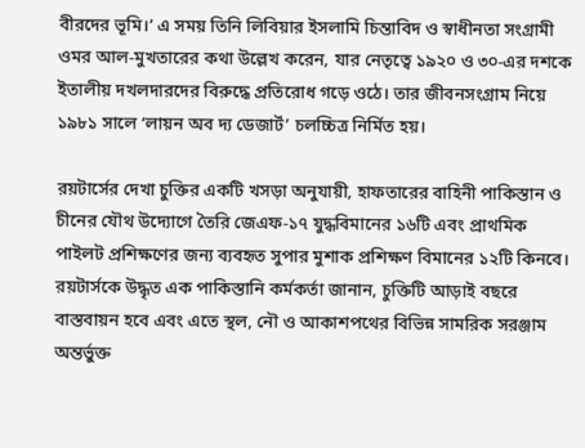বীরদের ভূমি।’ এ সময় তিনি লিবিয়ার ইসলামি চিন্তাবিদ ও স্বাধীনতা সংগ্রামী ওমর আল-মুখতারের কথা উল্লেখ করেন, যার নেতৃত্বে ১৯২০ ও ৩০-এর দশকে ইতালীয় দখলদারদের বিরুদ্ধে প্রতিরোধ গড়ে ওঠে। তার জীবনসংগ্রাম নিয়ে ১৯৮১ সালে ‘লায়ন অব দ্য ডেজার্ট’ চলচ্চিত্র নির্মিত হয়।

রয়টার্সের দেখা চুক্তির একটি খসড়া অনুযায়ী, হাফতারের বাহিনী পাকিস্তান ও চীনের যৌথ উদ্যোগে তৈরি জেএফ-১৭ যুদ্ধবিমানের ১৬টি এবং প্রাথমিক পাইলট প্রশিক্ষণের জন্য ব্যবহৃত সুপার মুশাক প্রশিক্ষণ বিমানের ১২টি কিনবে। রয়টার্সকে উদ্ধৃত এক পাকিস্তানি কর্মকর্তা জানান, চুক্তিটি আড়াই বছরে বাস্তবায়ন হবে এবং এতে স্থল, নৌ ও আকাশপথের বিভিন্ন সামরিক সরঞ্জাম অন্তর্ভুক্ত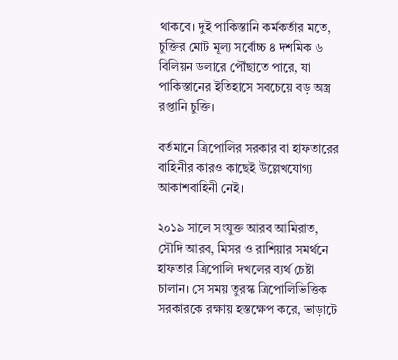থাকবে। দুই পাকিস্তানি কর্মকর্তার মতে, চুক্তির মোট মূল্য সর্বোচ্চ ৪ দশমিক ৬ বিলিয়ন ডলারে পৌঁছাতে পারে, যা পাকিস্তানের ইতিহাসে সবচেয়ে বড় অস্ত্র রপ্তানি চুক্তি।

বর্তমানে ত্রিপোলির সরকার বা হাফতারের বাহিনীর কারও কাছেই উল্লেখযোগ্য আকাশবাহিনী নেই।

২০১৯ সালে সংযুক্ত আরব আমিরাত, সৌদি আরব, মিসর ও রাশিয়ার সমর্থনে হাফতার ত্রিপোলি দখলের ব্যর্থ চেষ্টা চালান। সে সময় তুরস্ক ত্রিপোলিভিত্তিক সরকারকে রক্ষায় হস্তক্ষেপ করে, ভাড়াটে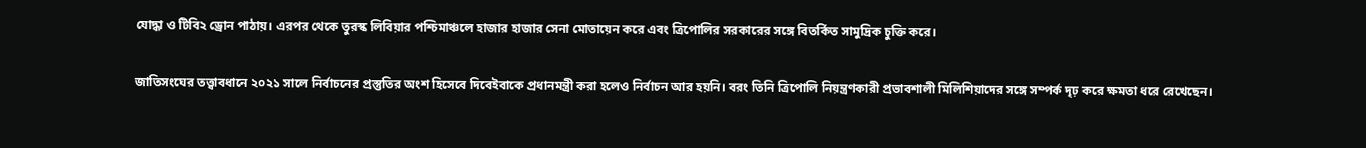যোদ্ধা ও টিবি২ ড্রোন পাঠায়। এরপর থেকে তুরস্ক লিবিয়ার পশ্চিমাঞ্চলে হাজার হাজার সেনা মোতায়েন করে এবং ত্রিপোলির সরকারের সঙ্গে বিতর্কিত সামুদ্রিক চুক্তি করে।

জাতিসংঘের তত্ত্বাবধানে ২০২১ সালে নির্বাচনের প্রস্তুতির অংশ হিসেবে দিবেইবাকে প্রধানমন্ত্রী করা হলেও নির্বাচন আর হয়নি। বরং তিনি ত্রিপোলি নিয়ন্ত্রণকারী প্রভাবশালী মিলিশিয়াদের সঙ্গে সম্পর্ক দৃঢ় করে ক্ষমতা ধরে রেখেছেন।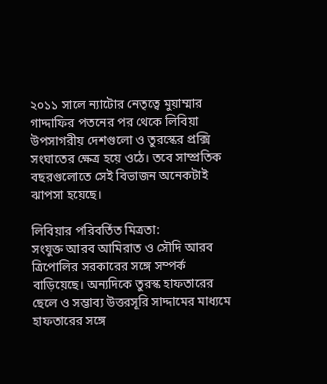২০১১ সালে ন্যাটোর নেতৃত্বে মুয়াম্মার গাদ্দাফির পতনের পর থেকে লিবিয়া উপসাগরীয় দেশগুলো ও তুরস্কের প্রক্সি সংঘাতের ক্ষেত্র হয়ে ওঠে। তবে সাম্প্রতিক বছরগুলোতে সেই বিভাজন অনেকটাই ঝাপসা হয়েছে।

লিবিয়ার পরিবর্তিত মিত্রতা:
সংযুক্ত আরব আমিরাত ও সৌদি আরব ত্রিপোলির সরকারের সঙ্গে সম্পর্ক বাড়িয়েছে। অন্যদিকে তুরস্ক হাফতারের ছেলে ও সম্ভাব্য উত্তরসূরি সাদ্দামের মাধ্যমে হাফতারের সঙ্গে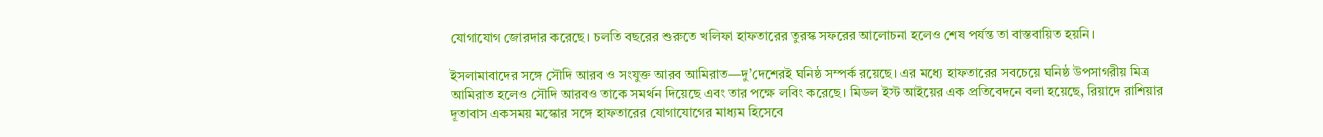যোগাযোগ জোরদার করেছে। চলতি বছরের শুরুতে খলিফা হাফতারের তুরস্ক সফরের আলোচনা হলেও শেষ পর্যন্ত তা বাস্তবায়িত হয়নি।

ইসলামাবাদের সঙ্গে সৌদি আরব ও সংযুক্ত আরব আমিরাত—দু’দেশেরই ঘনিষ্ঠ সম্পর্ক রয়েছে। এর মধ্যে হাফতারের সবচেয়ে ঘনিষ্ঠ উপসাগরীয় মিত্র আমিরাত হলেও সৌদি আরবও তাকে সমর্থন দিয়েছে এবং তার পক্ষে লবিং করেছে। মিডল ইস্ট আইয়ের এক প্রতিবেদনে বলা হয়েছে, রিয়াদে রাশিয়ার দূতাবাস একসময় মস্কোর সঙ্গে হাফতারের যোগাযোগের মাধ্যম হিসেবে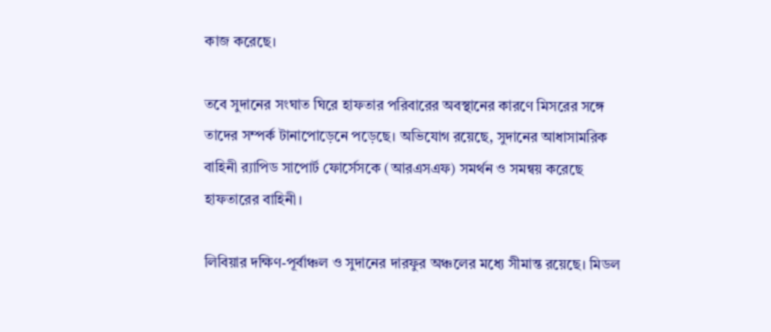কাজ করেছে।

তবে সুদানের সংঘাত ঘিরে হাফতার পরিবারের অবস্থানের কারণে মিসরের সঙ্গে তাদের সম্পর্ক টানাপোড়েনে পড়েছে। অভিযোগ রয়েছে, সুদানের আধাসামরিক বাহিনী র‍্যাপিড সাপোর্ট ফোর্সেসকে (আরএসএফ) সমর্থন ও সমন্বয় করেছে হাফতারের বাহিনী।

লিবিয়ার দক্ষিণ-পূর্বাঞ্চল ও সুদানের দারফুর অঞ্চলের মধ্যে সীমান্ত রয়েছে। মিডল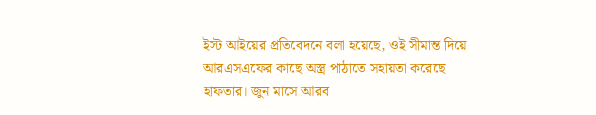ইস্ট আইয়ের প্রতিবেদনে বলা হয়েছে, ওই সীমান্ত দিয়ে আরএসএফের কাছে অস্ত্র পাঠাতে সহায়তা করেছে হাফতার। জুন মাসে আরব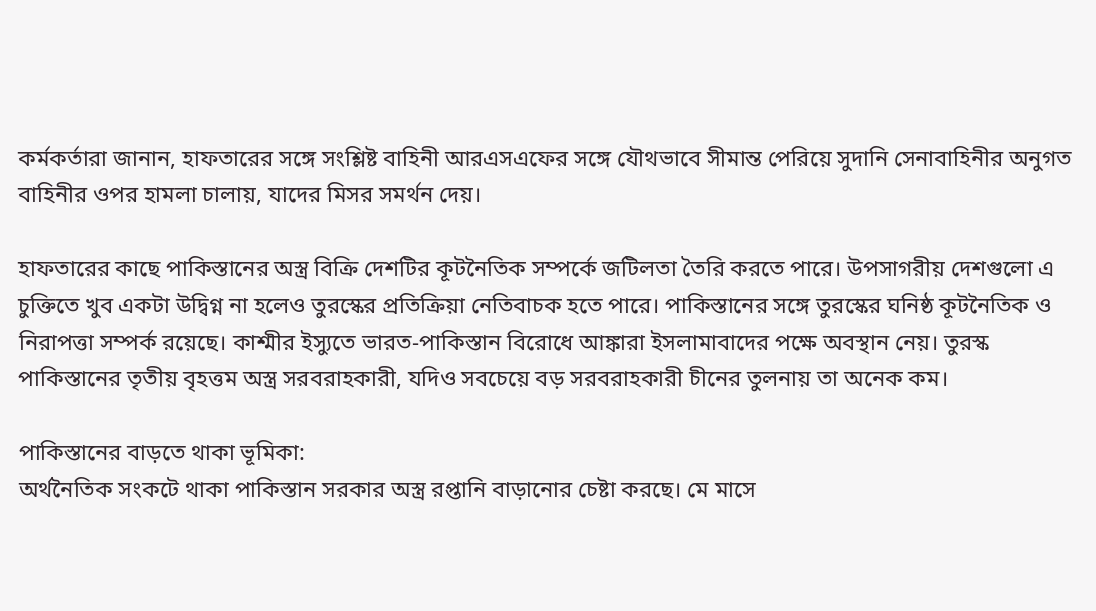কর্মকর্তারা জানান, হাফতারের সঙ্গে সংশ্লিষ্ট বাহিনী আরএসএফের সঙ্গে যৌথভাবে সীমান্ত পেরিয়ে সুদানি সেনাবাহিনীর অনুগত বাহিনীর ওপর হামলা চালায়, যাদের মিসর সমর্থন দেয়।

হাফতারের কাছে পাকিস্তানের অস্ত্র বিক্রি দেশটির কূটনৈতিক সম্পর্কে জটিলতা তৈরি করতে পারে। উপসাগরীয় দেশগুলো এ চুক্তিতে খুব একটা উদ্বিগ্ন না হলেও তুরস্কের প্রতিক্রিয়া নেতিবাচক হতে পারে। পাকিস্তানের সঙ্গে তুরস্কের ঘনিষ্ঠ কূটনৈতিক ও নিরাপত্তা সম্পর্ক রয়েছে। কাশ্মীর ইস্যুতে ভারত-পাকিস্তান বিরোধে আঙ্কারা ইসলামাবাদের পক্ষে অবস্থান নেয়। তুরস্ক পাকিস্তানের তৃতীয় বৃহত্তম অস্ত্র সরবরাহকারী, যদিও সবচেয়ে বড় সরবরাহকারী চীনের তুলনায় তা অনেক কম।

পাকিস্তানের বাড়তে থাকা ভূমিকা:
অর্থনৈতিক সংকটে থাকা পাকিস্তান সরকার অস্ত্র রপ্তানি বাড়ানোর চেষ্টা করছে। মে মাসে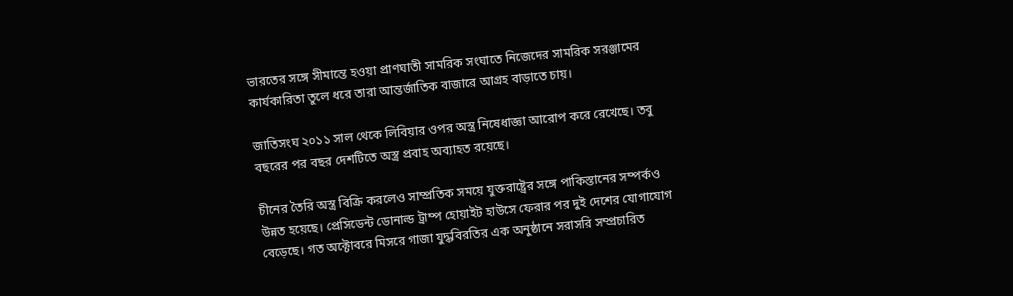ভারতের সঙ্গে সীমান্তে হওয়া প্রাণঘাতী সামরিক সংঘাতে নিজেদের সামরিক সরঞ্জামের কার্যকারিতা তুলে ধরে তারা আন্তর্জাতিক বাজারে আগ্রহ বাড়াতে চায়।

জাতিসংঘ ২০১১ সাল থেকে লিবিয়ার ওপর অস্ত্র নিষেধাজ্ঞা আরোপ করে রেখেছে। তবু বছরের পর বছর দেশটিতে অস্ত্র প্রবাহ অব্যাহত রয়েছে।

চীনের তৈরি অস্ত্র বিক্রি করলেও সাম্প্রতিক সময়ে যুক্তরাষ্ট্রের সঙ্গে পাকিস্তানের সম্পর্কও উন্নত হয়েছে। প্রেসিডেন্ট ডোনাল্ড ট্রাম্প হোয়াইট হাউসে ফেরার পর দুই দেশের যোগাযোগ বেড়েছে। গত অক্টোবরে মিসরে গাজা যুদ্ধবিরতির এক অনুষ্ঠানে সরাসরি সম্প্রচারিত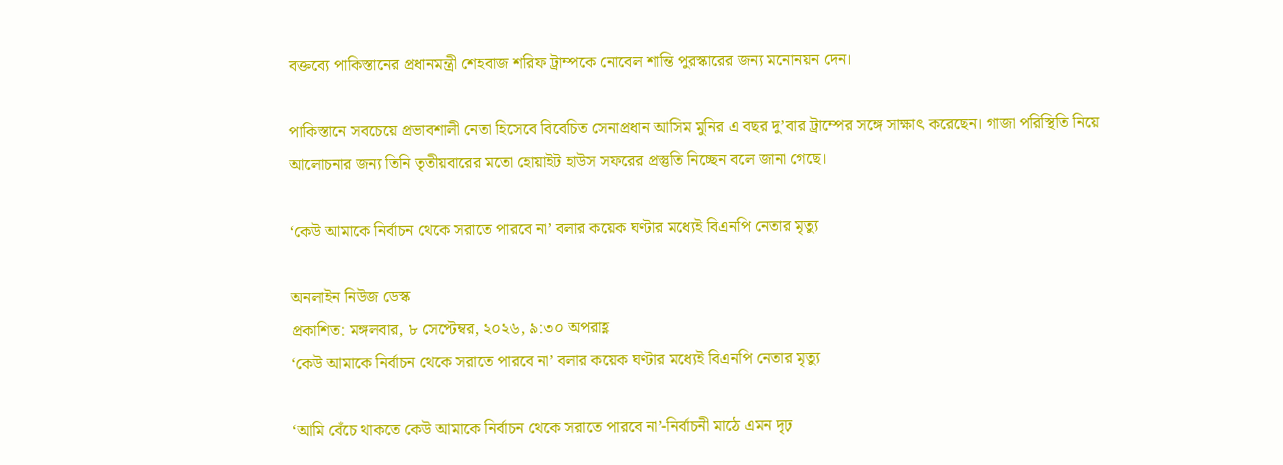বক্তব্যে পাকিস্তানের প্রধানমন্ত্রী শেহবাজ শরিফ ট্রাম্পকে নোবেল শান্তি পুরস্কারের জন্য মনোনয়ন দেন।

পাকিস্তানে সবচেয়ে প্রভাবশালী নেতা হিসেবে বিবেচিত সেনাপ্রধান আসিম মুনির এ বছর দু’বার ট্রাম্পের সঙ্গে সাক্ষাৎ করেছেন। গাজা পরিস্থিতি নিয়ে আলোচনার জন্য তিনি তৃতীয়বারের মতো হোয়াইট হাউস সফরের প্রস্তুতি নিচ্ছেন বলে জানা গেছে।

‘কেউ আমাকে নির্বাচন থেকে সরাতে পারবে না’ বলার কয়েক ঘণ্টার মধ্যেই বিএনপি নেতার মৃত্যু

অনলাইন নিউজ ডেস্ক
প্রকাশিত: মঙ্গলবার, ৮ সেপ্টেম্বর, ২০২৬, ৯:৩০ অপরাহ্ণ
‘কেউ আমাকে নির্বাচন থেকে সরাতে পারবে না’ বলার কয়েক ঘণ্টার মধ্যেই বিএনপি নেতার মৃত্যু

‘আমি বেঁচে থাকতে কেউ আমাকে নির্বাচন থেকে সরাতে পারবে না’-নির্বাচনী মাঠে এমন দৃঢ়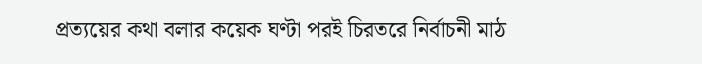প্রত্যয়ের কথা বলার কয়েক ঘণ্টা পরই চিরতরে নির্বাচনী মাঠ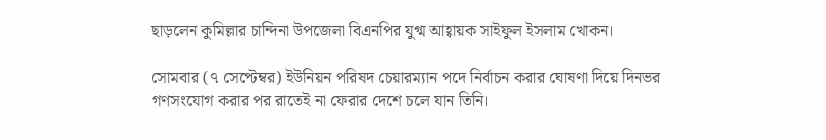ছাড়লেন কুমিল্লার চান্দিনা উপজেলা বিএনপির যুগ্ম আহ্বায়ক সাইফুল ইসলাম খোকন।

সোমবার (৭ সেপ্টেম্বর) ইউনিয়ন পরিষদ চেয়ারম্যান পদে নির্বাচন করার ঘোষণা দিয়ে দিনভর গণসংযোগ করার পর রাতেই না ফেরার দেশে চলে যান তিনি।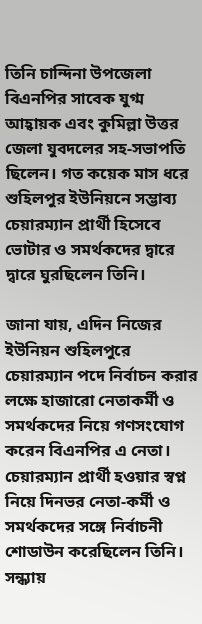তিনি চান্দিনা উপজেলা বিএনপির সাবেক যুগ্ম আহ্বায়ক এবং কুমিল্লা উত্তর জেলা যুবদলের সহ-সভাপতি ছিলেন। গত কয়েক মাস ধরে শুহিলপুর ইউনিয়নে সম্ভাব্য চেয়ারম্যান প্রার্থী হিসেবে ভোটার ও সমর্থকদের দ্বারে দ্বারে ঘুরছিলেন তিনি।

জানা যায়, এদিন নিজের ইউনিয়ন শুহিলপুরে চেয়ারম্যান পদে নির্বাচন করার লক্ষে হাজারো নেতাকর্মী ও সমর্থকদের নিয়ে গণসংযোগ করেন বিএনপির এ নেতা। চেয়ারম্যান প্রার্থী হওয়ার স্বপ্ন নিয়ে দিনভর নেতা-কর্মী ও সমর্থকদের সঙ্গে নির্বাচনী শোডাউন করেছিলেন তিনি। সন্ধ্যায়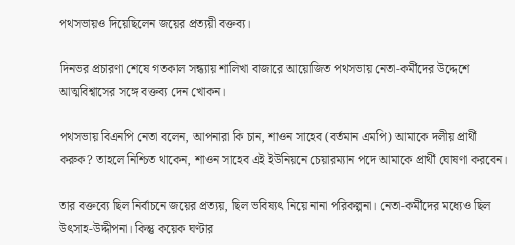পথসভায়ও দিয়েছিলেন জয়ের প্রত্যয়ী বক্তব্য।

দিনভর প্রচারণা শেষে গতকাল সন্ধ্যায় শালিখা বাজারে আয়োজিত পথসভায় নেতা-কর্মীদের উদ্দেশে আত্মবিশ্বাসের সঙ্গে বক্তব্য দেন খোকন।

পথসভায় বিএনপি নেতা বলেন, আপনারা কি চান, শাওন সাহেব (বর্তমান এমপি) আমাকে দলীয় প্রার্থী করুক? তাহলে নিশ্চিত থাকেন, শাওন সাহেব এই ইউনিয়নে চেয়ারম্যান পদে আমাকে প্রার্থী ঘোষণা করবেন।

তার বক্তব্যে ছিল নির্বাচনে জয়ের প্রত্যয়, ছিল ভবিষ্যৎ নিয়ে নানা পরিকল্পনা। নেতা-কর্মীদের মধ্যেও ছিল উৎসাহ-উদ্দীপনা। কিন্তু কয়েক ঘণ্টার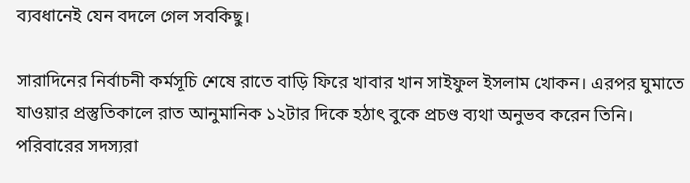ব্যবধানেই যেন বদলে গেল সবকিছু।

সারাদিনের নির্বাচনী কর্মসূচি শেষে রাতে বাড়ি ফিরে খাবার খান সাইফুল ইসলাম খোকন। এরপর ঘুমাতে যাওয়ার প্রস্তুতিকালে রাত আনুমানিক ১২টার দিকে হঠাৎ বুকে প্রচণ্ড ব্যথা অনুভব করেন তিনি। পরিবারের সদস্যরা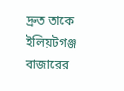দ্রুত তাকে ইলিয়টগঞ্জ বাজারের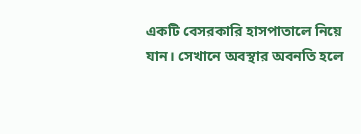একটি বেসরকারি হাসপাতালে নিয়ে যান। সেখানে অবস্থার অবনতি হলে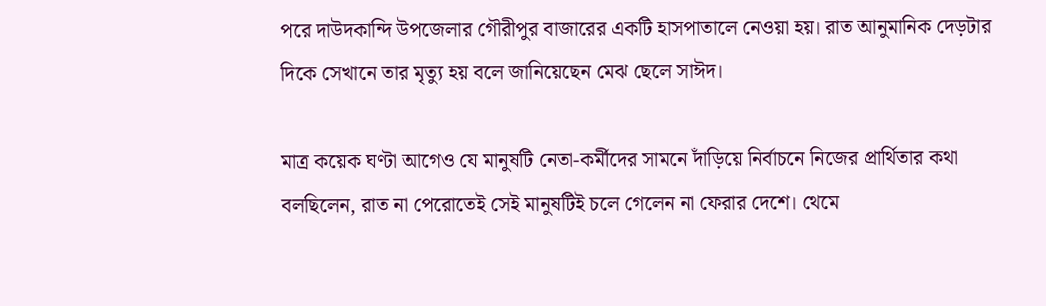পরে দাউদকান্দি উপজেলার গৌরীপুর বাজারের একটি হাসপাতালে নেওয়া হয়। রাত আনুমানিক দেড়টার দিকে সেখানে তার মৃত্যু হয় বলে জানিয়েছেন মেঝ ছেলে সাঈদ।

মাত্র কয়েক ঘণ্টা আগেও যে মানুষটি নেতা-কর্মীদের সামনে দাঁড়িয়ে নির্বাচনে নিজের প্রার্থিতার কথা বলছিলেন, রাত না পেরোতেই সেই মানুষটিই চলে গেলেন না ফেরার দেশে। থেমে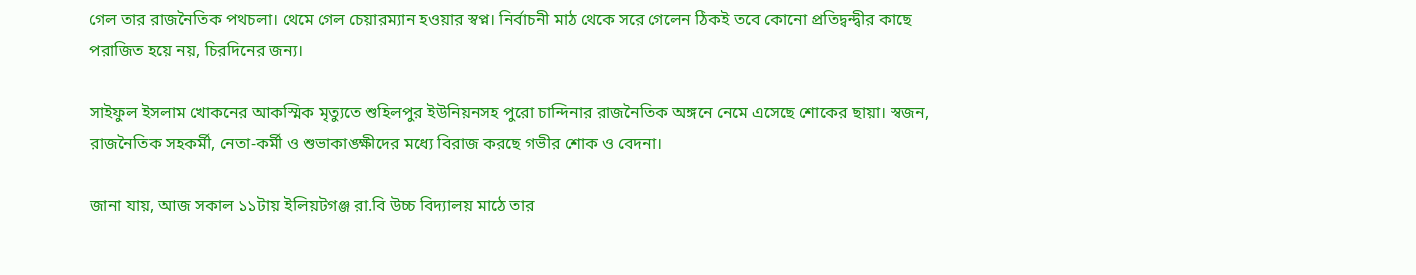গেল তার রাজনৈতিক পথচলা। থেমে গেল চেয়ারম্যান হওয়ার স্বপ্ন। নির্বাচনী মাঠ থেকে সরে গেলেন ঠিকই তবে কোনো প্রতিদ্বন্দ্বীর কাছে পরাজিত হয়ে নয়, চিরদিনের জন্য।

সাইফুল ইসলাম খোকনের আকস্মিক মৃত্যুতে শুহিলপুর ইউনিয়নসহ পুরো চান্দিনার রাজনৈতিক অঙ্গনে নেমে এসেছে শোকের ছায়া। স্বজন, রাজনৈতিক সহকর্মী, নেতা-কর্মী ও শুভাকাঙ্ক্ষীদের মধ্যে বিরাজ করছে গভীর শোক ও বেদনা।

জানা যায়, আজ সকাল ১১টায় ইলিয়টগঞ্জ রা.বি উচ্চ বিদ্যালয় মাঠে তার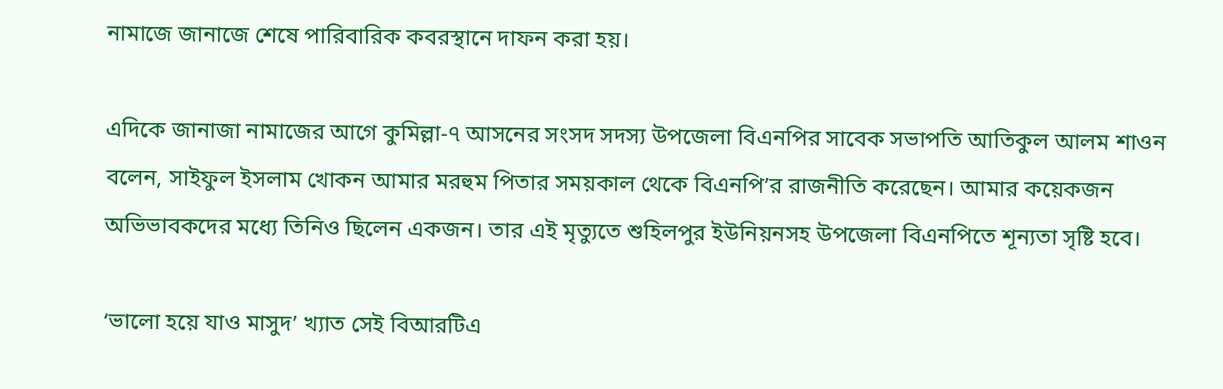নামাজে জানাজে শেষে পারিবারিক কবরস্থানে দাফন করা হয়।

এদিকে জানাজা নামাজের আগে কুমিল্লা-৭ আসনের সংসদ সদস্য উপজেলা বিএনপির সাবেক সভাপতি আতিকুল আলম শাওন বলেন, সাইফুল ইসলাম খোকন আমার মরহুম পিতার সময়কাল থেকে বিএনপি’র রাজনীতি করেছেন। আমার কয়েকজন অভিভাবকদের মধ্যে তিনিও ছিলেন একজন। তার এই মৃত্যুতে শুহিলপুর ইউনিয়নসহ উপজেলা বিএনপিতে শূন্যতা সৃষ্টি হবে।

‘ভালো হয়ে যাও মাসুদ’ খ্যাত সেই বিআরটিএ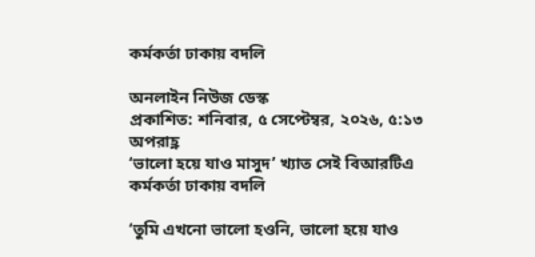কর্মকর্তা ঢাকায় বদলি

অনলাইন নিউজ ডেস্ক
প্রকাশিত: শনিবার, ৫ সেপ্টেম্বর, ২০২৬, ৫:১৩ অপরাহ্ণ
‘ভালো হয়ে যাও মাসুদ’ খ্যাত সেই বিআরটিএ কর্মকর্তা ঢাকায় বদলি

‘তুমি এখনো ভালো হওনি, ভালো হয়ে যাও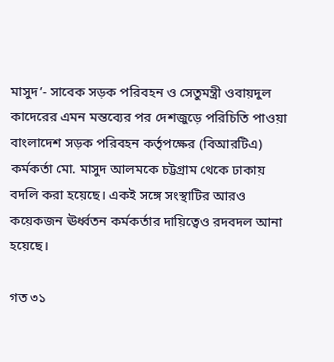মাসুদ’- সাবেক সড়ক পরিবহন ও সেতুমন্ত্রী ওবায়দুল কাদেরের এমন মন্তব্যের পর দেশজুড়ে পরিচিতি পাওয়া বাংলাদেশ সড়ক পরিবহন কর্তৃপক্ষের (বিআরটিএ) কর্মকর্তা মো. মাসুদ আলমকে চট্টগ্রাম থেকে ঢাকায় বদলি করা হয়েছে। একই সঙ্গে সংস্থাটির আরও কয়েকজন ঊর্ধ্বতন কর্মকর্তার দায়িত্বেও রদবদল আনা হয়েছে।

গত ৩১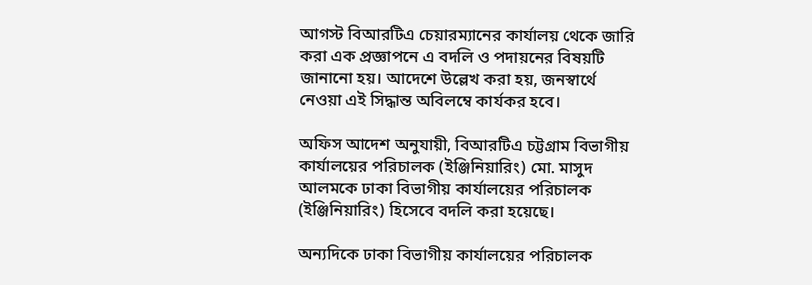আগস্ট বিআরটিএ চেয়ারম্যানের কার্যালয় থেকে জারি করা এক প্রজ্ঞাপনে এ বদলি ও পদায়নের বিষয়টি জানানো হয়। আদেশে উল্লেখ করা হয়, জনস্বার্থে নেওয়া এই সিদ্ধান্ত অবিলম্বে কার্যকর হবে।

অফিস আদেশ অনুযায়ী, বিআরটিএ চট্টগ্রাম বিভাগীয় কার্যালয়ের পরিচালক (ইঞ্জিনিয়ারিং) মো. মাসুদ আলমকে ঢাকা বিভাগীয় কার্যালয়ের পরিচালক (ইঞ্জিনিয়ারিং) হিসেবে বদলি করা হয়েছে।

অন্যদিকে ঢাকা বিভাগীয় কার্যালয়ের পরিচালক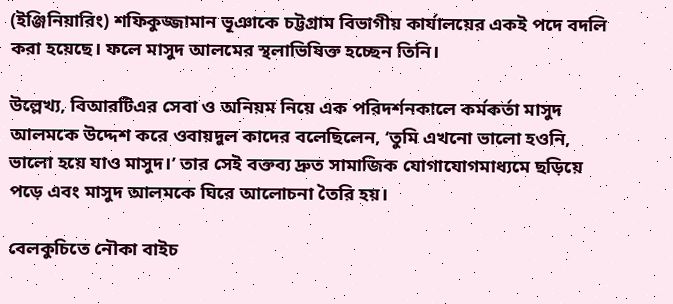(ইঞ্জিনিয়ারিং) শফিকুজ্জামান ভূঞাকে চট্টগ্রাম বিভাগীয় কার্যালয়ের একই পদে বদলি করা হয়েছে। ফলে মাসুদ আলমের স্থলাভিষিক্ত হচ্ছেন তিনি।

উল্লেখ্য, বিআরটিএর সেবা ও অনিয়ম নিয়ে এক পরিদর্শনকালে কর্মকর্তা মাসুদ আলমকে উদ্দেশ করে ওবায়দুল কাদের বলেছিলেন, ‘তুমি এখনো ভালো হওনি, ভালো হয়ে যাও মাসুদ।’ তার সেই বক্তব্য দ্রুত সামাজিক যোগাযোগমাধ্যমে ছড়িয়ে পড়ে এবং মাসুদ আলমকে ঘিরে আলোচনা তৈরি হয়।

বেলকুচিতে নৌকা বাইচ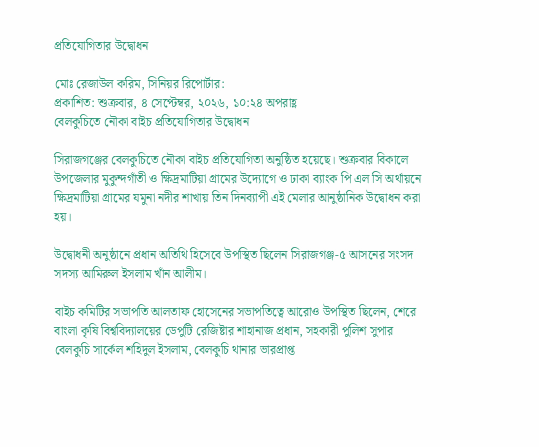প্রতিযোগিতার উদ্বোধন

মোঃ রেজাউল করিম, সিনিয়র রিপোর্টার:
প্রকাশিত: শুক্রবার, ৪ সেপ্টেম্বর, ২০২৬, ১০:২৪ অপরাহ্ণ
বেলকুচিতে নৌকা বাইচ প্রতিযোগিতার উদ্বোধন

সিরাজগঞ্জের বেলকুচিতে নৌকা বাইচ প্রতিযোগিতা অনুষ্ঠিত হয়েছে। শুক্রবার বিকালে উপজেলার মুকুন্দগাঁতী ও ক্ষিদ্রমাটিয়া গ্রামের উদ্যোগে ও ঢাকা ব্যাংক পি এল সি অর্থায়নে ক্ষিদ্রমাটিয়া গ্রামের যমুনা নদীর শাখায় তিন দিনব্যাপী এই মেলার আনুষ্ঠানিক উদ্বোধন করা হয়।

উদ্বোধনী অনুষ্ঠানে প্রধান অতিথি হিসেবে উপস্থিত ছিলেন সিরাজগঞ্জ-৫ আসনের সংসদ সদস্য আমিরুল ইসলাম খাঁন আলীম।

বাইচ কমিটির সভাপতি আলতাফ হোসেনের সভাপতিত্বে আরোও উপস্থিত ছিলেন, শেরে বাংলা কৃষি বিশ্ববিদ্যালয়ের ডেপুটি রেজিষ্টার শাহানাজ প্রধান, সহকারী পুলিশ সুপার বেলকুচি সার্কেল শহিদুল ইসলাম, বেলকুচি থানার ভারপ্রাপ্ত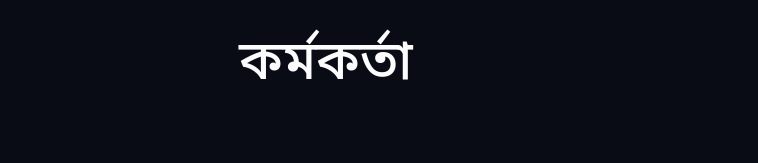কর্মকর্তা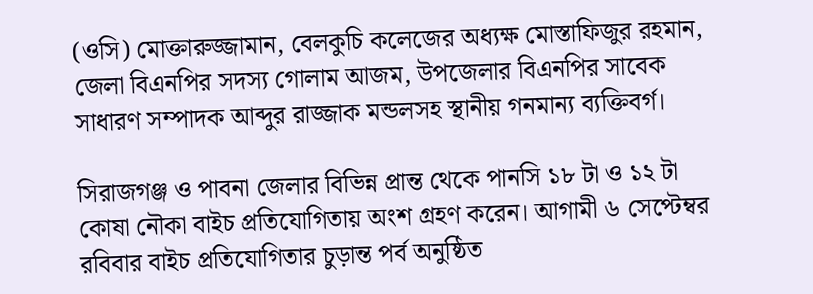(ওসি) মোক্তারুজ্জামান, বেলকুচি কলেজের অধ্যক্ষ মোস্তাফিজুর রহমান, জেলা বিএনপির সদস্য গোলাম আজম, উপজেলার বিএনপির সাবেক সাধারণ সম্পাদক আব্দুর রাজ্জাক মন্ডলসহ স্থানীয় গনমান্য ব্যক্তিবর্গ।

সিরাজগঞ্জ ও পাবনা জেলার বিভিন্ন প্রান্ত থেকে পানসি ১৮ টা ও ১২ টা কোষা নৌকা বাইচ প্রতিযোগিতায় অংশ গ্রহণ করেন। আগামী ৬ সেপ্টেম্বর রবিবার বাইচ প্রতিযোগিতার চুড়ান্ত পর্ব অনুষ্ঠিত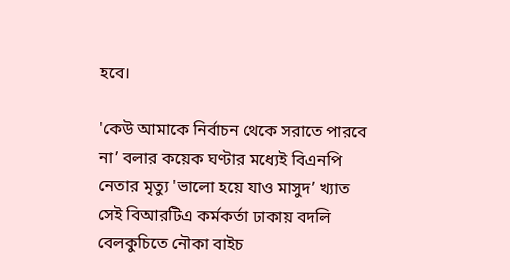হবে।

'কেউ আমাকে নির্বাচন থেকে সরাতে পারবে না’ বলার কয়েক ঘণ্টার মধ্যেই বিএনপি নেতার মৃত্যু 'ভালো হয়ে যাও মাসুদ’ খ্যাত সেই বিআরটিএ কর্মকর্তা ঢাকায় বদলি বেলকুচিতে নৌকা বাইচ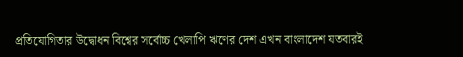প্রতিযোগিতার উদ্বোধন বিশ্বের সর্বোচ্চ খেলাপি ঋণের দেশ এখন বাংলাদেশ যতবারই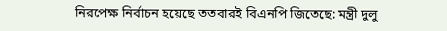নিরপেক্ষ নির্বাচন হয়েছে ততবারই বিএনপি জিতেছে: মন্ত্রী দুলু